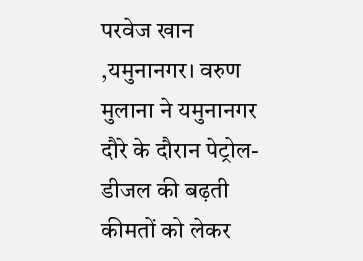परवेज खान ,यमुनानगर। वरुण मुलाना ने यमुनानगर दौरे के दौरान पेट्रोल-डीजल की बढ़ती कीमतों को लेकर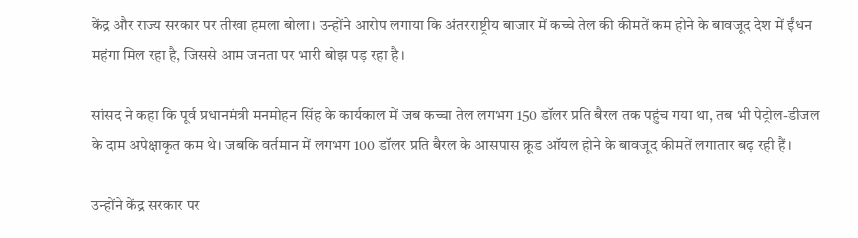केंद्र और राज्य सरकार पर तीखा हमला बोला। उन्होंने आरोप लगाया कि अंतरराष्ट्रीय बाजार में कच्चे तेल की कीमतें कम होने के बावजूद देश में ईंधन महंगा मिल रहा है, जिससे आम जनता पर भारी बोझ पड़ रहा है।

सांसद ने कहा कि पूर्व प्रधानमंत्री मनमोहन सिंह के कार्यकाल में जब कच्चा तेल लगभग 150 डॉलर प्रति बैरल तक पहुंच गया था, तब भी पेट्रोल-डीजल के दाम अपेक्षाकृत कम थे। जबकि वर्तमान में लगभग 100 डॉलर प्रति बैरल के आसपास क्रूड ऑयल होने के बावजूद कीमतें लगातार बढ़ रही हैं।

उन्होंने केंद्र सरकार पर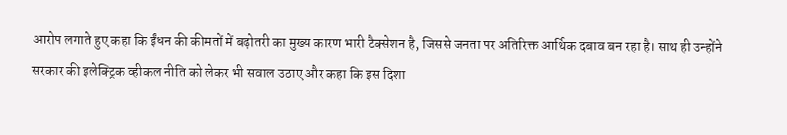आरोप लगाते हुए कहा कि ईंधन की कीमतों में बढ़ोतरी का मुख्य कारण भारी टैक्सेशन है, जिससे जनता पर अतिरिक्त आर्थिक दबाव बन रहा है। साथ ही उन्होंने सरकार की इलेक्ट्रिक व्हीकल नीति को लेकर भी सवाल उठाए और कहा कि इस दिशा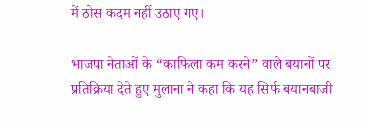में ठोस कदम नहीं उठाए गए।

भाजपा नेताओं के “काफिला कम करने” वाले बयानों पर प्रतिक्रिया देते हुए मुलाना ने कहा कि यह सिर्फ बयानबाजी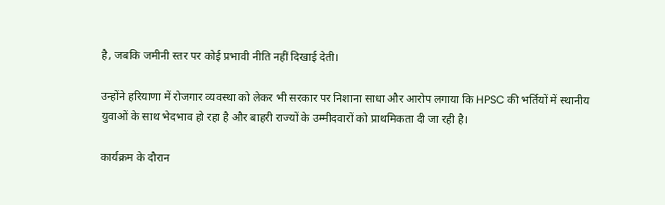है, जबकि जमीनी स्तर पर कोई प्रभावी नीति नहीं दिखाई देती।

उन्होंने हरियाणा में रोजगार व्यवस्था को लेकर भी सरकार पर निशाना साधा और आरोप लगाया कि HPSC की भर्तियों में स्थानीय युवाओं के साथ भेदभाव हो रहा है और बाहरी राज्यों के उम्मीदवारों को प्राथमिकता दी जा रही है।

कार्यक्रम के दौरान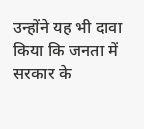उन्होंने यह भी दावा किया कि जनता में सरकार के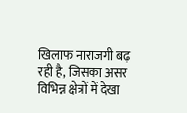खिलाफ नाराजगी बढ़ रही है, जिसका असर विभिन्न क्षेत्रों में देखा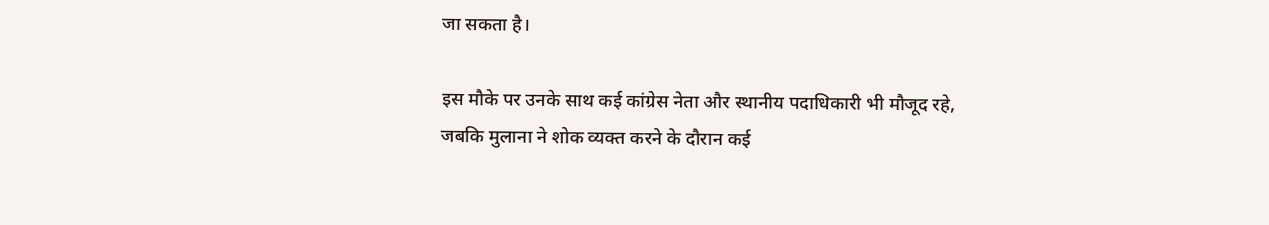जा सकता है।

इस मौके पर उनके साथ कई कांग्रेस नेता और स्थानीय पदाधिकारी भी मौजूद रहे, जबकि मुलाना ने शोक व्यक्त करने के दौरान कई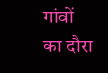गांवों का दौरा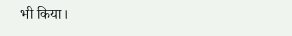भी किया।